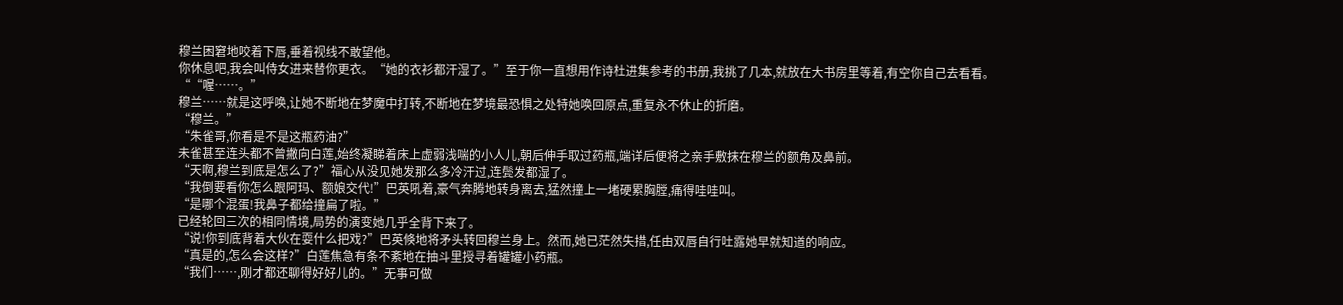穆兰困窘地咬着下唇,垂着视线不敢望他。
你休息吧,我会叫侍女进来替你更衣。“她的衣衫都汗湿了。”至于你一直想用作诗杜进集参考的书册,我挑了几本,就放在大书房里等着,有空你自己去看看。““喔……。”
穆兰……就是这呼唤,让她不断地在梦魔中打转,不断地在梦境最恐惧之处特她唤回原点,重复永不休止的折磨。
“穆兰。”
“朱雀哥,你看是不是这瓶药油?”
未雀甚至连头都不曾撇向白莲,始终凝睇着床上虚弱浅喘的小人儿,朝后伸手取过药瓶,端详后便将之亲手敷抹在穆兰的额角及鼻前。
“天啊,穆兰到底是怎么了?”福心从没见她发那么多冷汗过,连鬓发都湿了。
“我倒要看你怎么跟阿玛、额娘交代!”巴英吼着,豪气奔腾地转身离去,猛然撞上一堵硬累胸膛,痛得哇哇叫。
“是哪个混蛋!我鼻子都给撞扁了啦。”
已经轮回三次的相同情境,局势的演变她几乎全背下来了。
“说!你到底背着大伙在耍什么把戏?”巴英倏地将矛头转回穆兰身上。然而,她已茫然失措,任由双唇自行吐露她早就知道的响应。
“真是的,怎么会这样?”白莲焦急有条不紊地在抽斗里授寻着罐罐小药瓶。
“我们……,刚才都还聊得好好儿的。”无事可做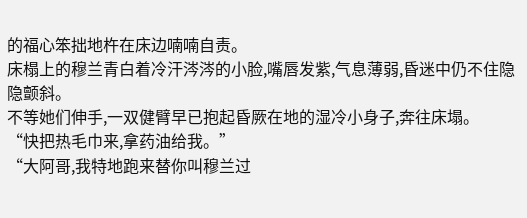的福心笨拙地杵在床边喃喃自责。
床榻上的穆兰青白着冷汗涔涔的小脸,嘴唇发紫,气息薄弱,昏迷中仍不住隐隐颤斜。
不等她们伸手,一双健臂早已抱起昏厥在地的湿冷小身子,奔往床塌。
“快把热毛巾来,拿药油给我。”
“大阿哥,我特地跑来替你叫穆兰过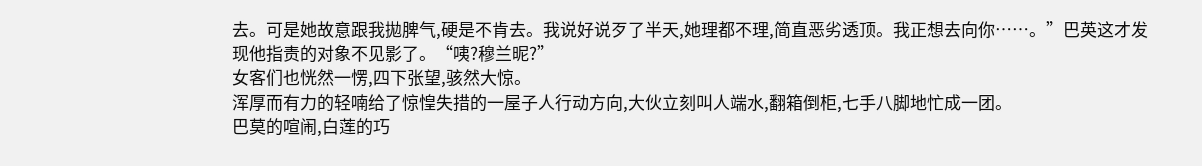去。可是她故意跟我拋脾气,硬是不肯去。我说好说歹了半天,她理都不理,简直恶劣透顶。我正想去向你……。”巴英这才发现他指责的对象不见影了。“咦?穆兰昵?”
女客们也恍然一愣,四下张望,骇然大惊。
浑厚而有力的轻喃给了惊惶失措的一屋子人行动方向,大伙立刻叫人端水,翻箱倒柜,七手八脚地忙成一团。
巴莫的喧闹,白莲的巧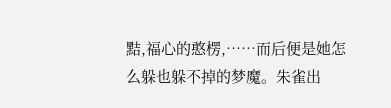黠,福心的憨楞,……而后便是她怎么躲也躲不掉的梦魔。朱雀出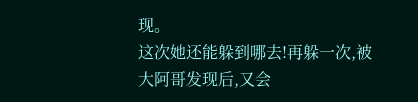现。
这次她还能躲到哪去!再躲一次,被大阿哥发现后,又会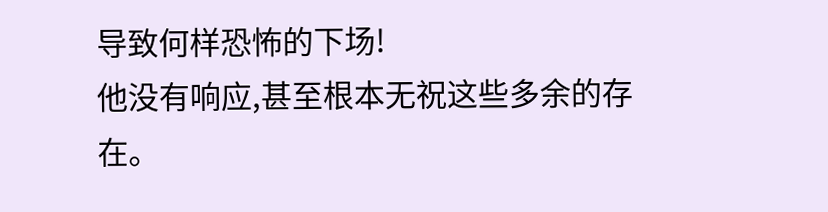导致何样恐怖的下场!
他没有响应,甚至根本无祝这些多余的存在。